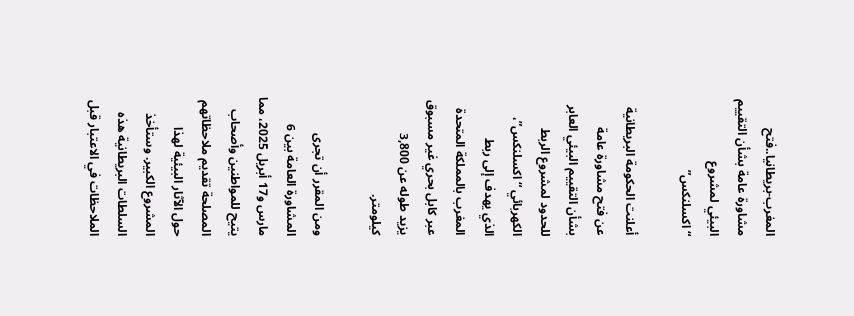المغرب-بريطانيا..فتح مشاورة عامة بشأن التقييم البيئي لمشروع “اكسلنكس”

أعلنت الحكومة البريطانية عن فتح مشاورة عامة بشأن التقييم البيئي العابر للحدود لمشروع الربط الكهربائي “اكسلنكس”، الذي يهدف إلى ربط المغرب بالمملكة المتحدة عبر كابل بحري غير مسبوق يزيد طوله عن 3,800 كيلومتر.

ومن المقرر أن تجرى المشاورة العامة بين 6 مارس و17 أبريل 2025، مما يتيح للمواطنين وأصحاب المصلحة تقديم ملاحظاتهم حول الآثار البيئية لهذا المشروع الكبير. وستأخذ السلطات البريطانية هذه الملاحظات في الاعتبار قبل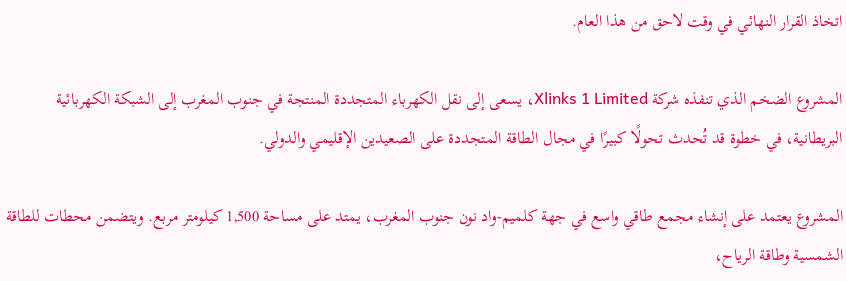اتخاذ القرار النهائي في وقت لاحق من هذا العام.

المشروع الضخم الذي تنفذه شركة Xlinks 1 Limited، يسعى إلى نقل الكهرباء المتجددة المنتجة في جنوب المغرب إلى الشبكة الكهربائية البريطانية، في خطوة قد تُحدث تحولًا كبيرًا في مجال الطاقة المتجددة على الصعيدين الإقليمي والدولي.

المشروع يعتمد على إنشاء مجمع طاقي واسع في جهة كلميم-واد نون جنوب المغرب، يمتد على مساحة 1,500 كيلومتر مربع. ويتضمن محطات للطاقة الشمسية وطاقة الرياح،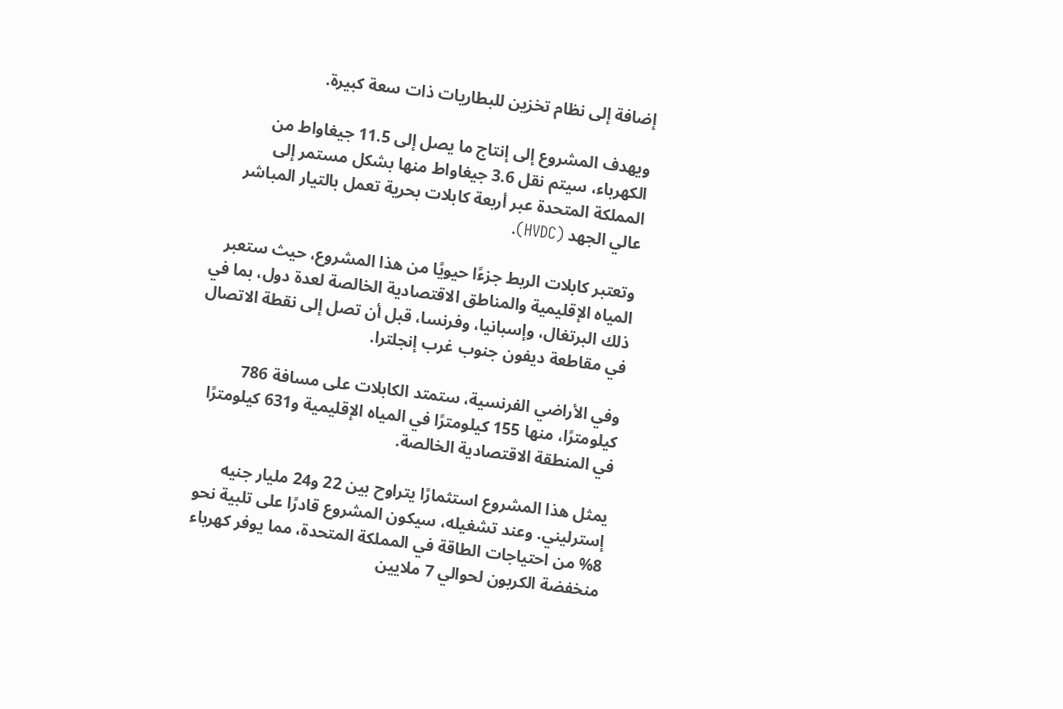إضافة إلى نظام تخزين للبطاريات ذات سعة كبيرة.

ويهدف المشروع إلى إنتاج ما يصل إلى 11.5 جيغاواط من الكهرباء، سيتم نقل 3.6 جيغاواط منها بشكل مستمر إلى المملكة المتحدة عبر أربعة كابلات بحرية تعمل بالتيار المباشر عالي الجهد (HVDC).

وتعتبر كابلات الربط جزءًا حيويًا من هذا المشروع، حيث ستعبر المياه الإقليمية والمناطق الاقتصادية الخالصة لعدة دول، بما في ذلك البرتغال، وإسبانيا، وفرنسا، قبل أن تصل إلى نقطة الاتصال في مقاطعة ديفون جنوب غرب إنجلترا.

وفي الأراضي الفرنسية، ستمتد الكابلات على مسافة 786 كيلومترًا، منها 155 كيلومترًا في المياه الإقليمية و631 كيلومترًا في المنطقة الاقتصادية الخالصة.

يمثل هذا المشروع استثمارًا يتراوح بين 22 و24 مليار جنيه إسترليني. وعند تشغيله، سيكون المشروع قادرًا على تلبية نحو 8% من احتياجات الطاقة في المملكة المتحدة، مما يوفر كهرباء منخفضة الكربون لحوالي 7 ملايين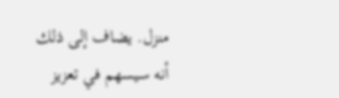منزل. يضاف إلى ذلك أنه سيسهم في تعزيز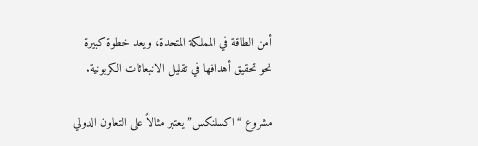أمن الطاقة في المملكة المتحدة، ويعد خطوة كبيرة نحو تحقيق أهدافها في تقليل الانبعاثات الكربونية.

مشروع “اكسلنكس” يعتبر مثالاً على التعاون الدولي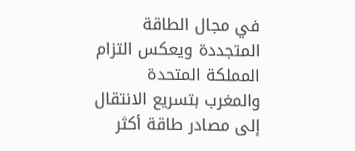في مجال الطاقة المتجددة ويعكس التزام المملكة المتحدة والمغرب بتسريع الانتقال إلى مصادر طاقة أكثر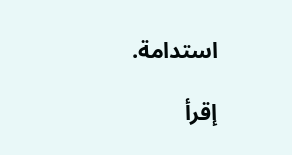استدامة.

إقرأ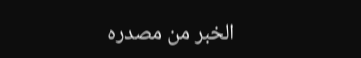الخبر من مصدره